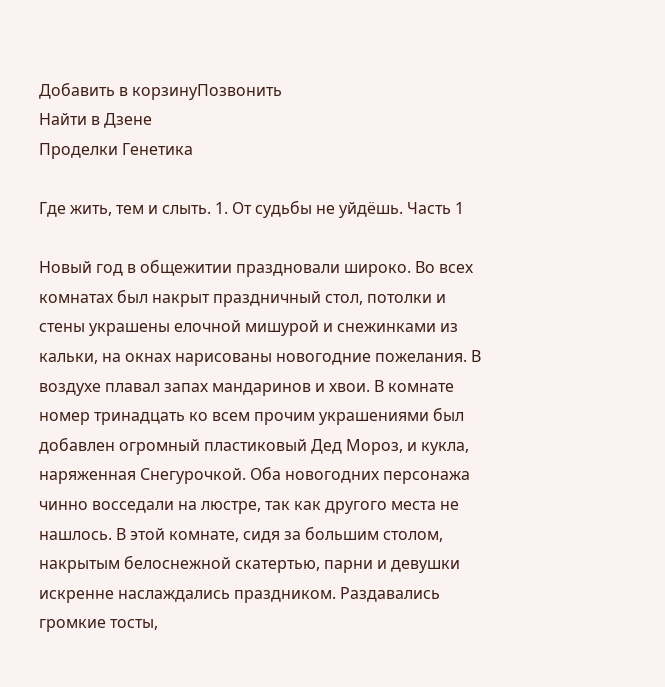Добавить в корзинуПозвонить
Найти в Дзене
Проделки Генетика

Где жить, тем и слыть. 1. От судьбы не уйдёшь. Часть 1

Новый год в общежитии праздновали широко. Во всех комнатах был накрыт праздничный стол, потолки и стены украшены елочной мишурой и снежинками из кальки, на окнах нарисованы новогодние пожелания. В воздухе плавал запах мандаринов и хвои. В комнате номер тринадцать ко всем прочим украшениями был добавлен огромный пластиковый Дед Мороз, и кукла, наряженная Снегурочкой. Оба новогодних персонажа чинно восседали на люстре, так как другого места не нашлось. В этой комнате, сидя за большим столом, накрытым белоснежной скатертью, парни и девушки искренне наслаждались праздником. Раздавались громкие тосты,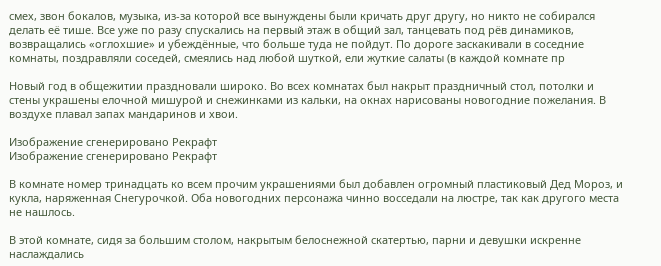смех, звон бокалов, музыка, из-за которой все вынуждены были кричать друг другу, но никто не собирался делать её тише. Все уже по разу спускались на первый этаж в общий зал, танцевать под рёв динамиков, возвращались «оглохшие» и убеждённые, что больше туда не пойдут. По дороге заскакивали в соседние комнаты, поздравляли соседей, смеялись над любой шуткой, ели жуткие салаты (в каждой комнате пр

Новый год в общежитии праздновали широко. Во всех комнатах был накрыт праздничный стол, потолки и стены украшены елочной мишурой и снежинками из кальки, на окнах нарисованы новогодние пожелания. В воздухе плавал запах мандаринов и хвои.

Изображение сгенерировано Рекрафт
Изображение сгенерировано Рекрафт

В комнате номер тринадцать ко всем прочим украшениями был добавлен огромный пластиковый Дед Мороз, и кукла, наряженная Снегурочкой. Оба новогодних персонажа чинно восседали на люстре, так как другого места не нашлось.

В этой комнате, сидя за большим столом, накрытым белоснежной скатертью, парни и девушки искренне наслаждались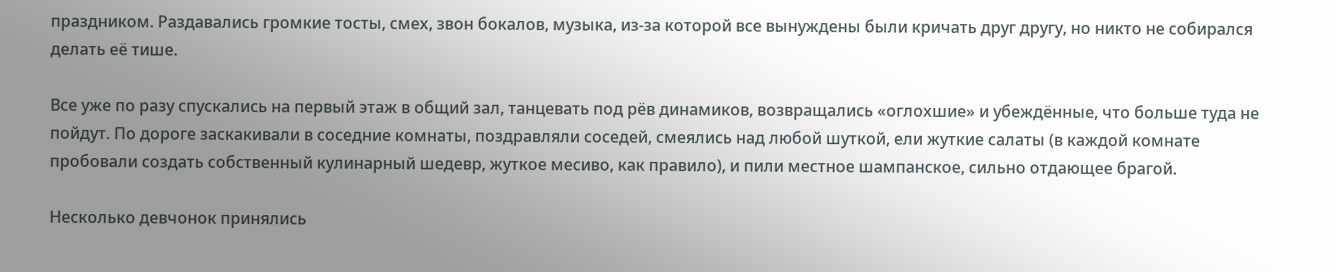праздником. Раздавались громкие тосты, смех, звон бокалов, музыка, из-за которой все вынуждены были кричать друг другу, но никто не собирался делать её тише.

Все уже по разу спускались на первый этаж в общий зал, танцевать под рёв динамиков, возвращались «оглохшие» и убеждённые, что больше туда не пойдут. По дороге заскакивали в соседние комнаты, поздравляли соседей, смеялись над любой шуткой, ели жуткие салаты (в каждой комнате пробовали создать собственный кулинарный шедевр, жуткое месиво, как правило), и пили местное шампанское, сильно отдающее брагой.

Несколько девчонок принялись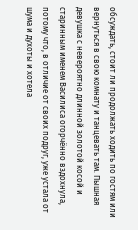обсуждать, стоит ли продолжать ходить по гостям или вернуться в свою комнату и танцевать там. Пышная девушка с невероятно длинной золотой косой и старинным именем Василиса огорчённо вздохнула, потому что, в отличие от своих подруг, уже устала от шума и духоты и хотела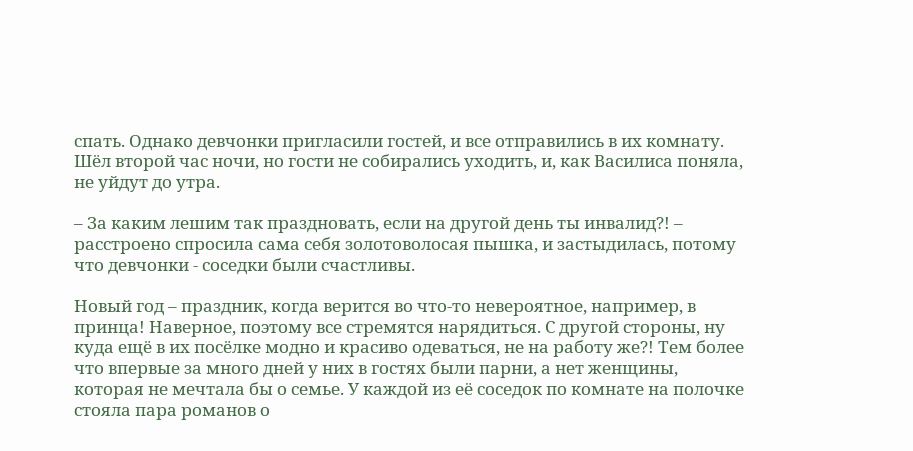спать. Однако девчонки пригласили гостей, и все отправились в их комнату. Шёл второй час ночи, но гости не собирались уходить, и, как Василиса поняла, не уйдут до утра.

– За каким лешим так праздновать, если на другой день ты инвалид?! – расстроено спросила сама себя золотоволосая пышка, и застыдилась, потому что девчонки - соседки были счастливы.

Новый год – праздник, когда верится во что-то невероятное, например, в принца! Наверное, поэтому все стремятся нарядиться. С другой стороны, ну куда ещё в их посёлке модно и красиво одеваться, не на работу же?! Тем более что впервые за много дней у них в гостях были парни, а нет женщины, которая не мечтала бы о семье. У каждой из её соседок по комнате на полочке стояла пара романов о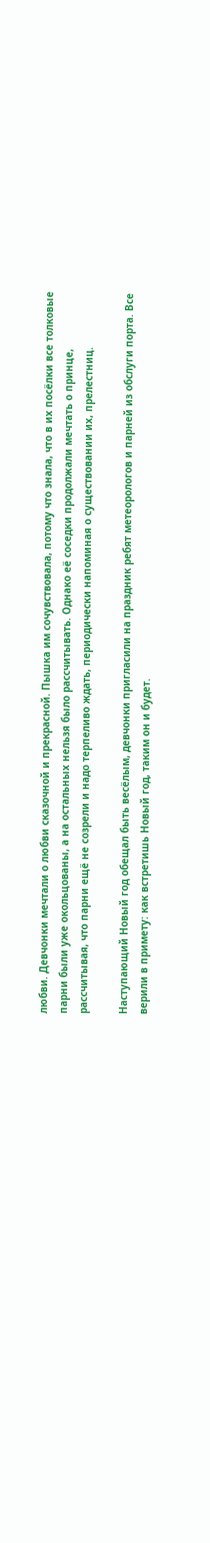любви. Девчонки мечтали о любви сказочной и прекрасной. Пышка им сочувствовала, потому что знала, что в их посёлки все толковые парни были уже окольцованы, а на остальных нельзя было рассчитывать. Однако её соседки продолжали мечтать о принце, рассчитывая, что парни ещё не созрели и надо терпеливо ждать, периодически напоминая о существовании их, прелестниц.

Наступающий Новый год обещал быть весёлым, девчонки пригласили на праздник ребят метеорологов и парней из обслуги порта. Все верили в примету: как встретишь Новый год, таким он и будет.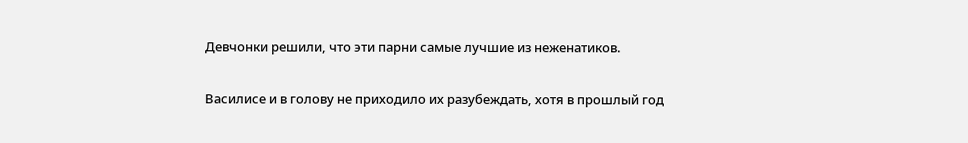Девчонки решили, что эти парни самые лучшие из неженатиков.

Василисе и в голову не приходило их разубеждать, хотя в прошлый год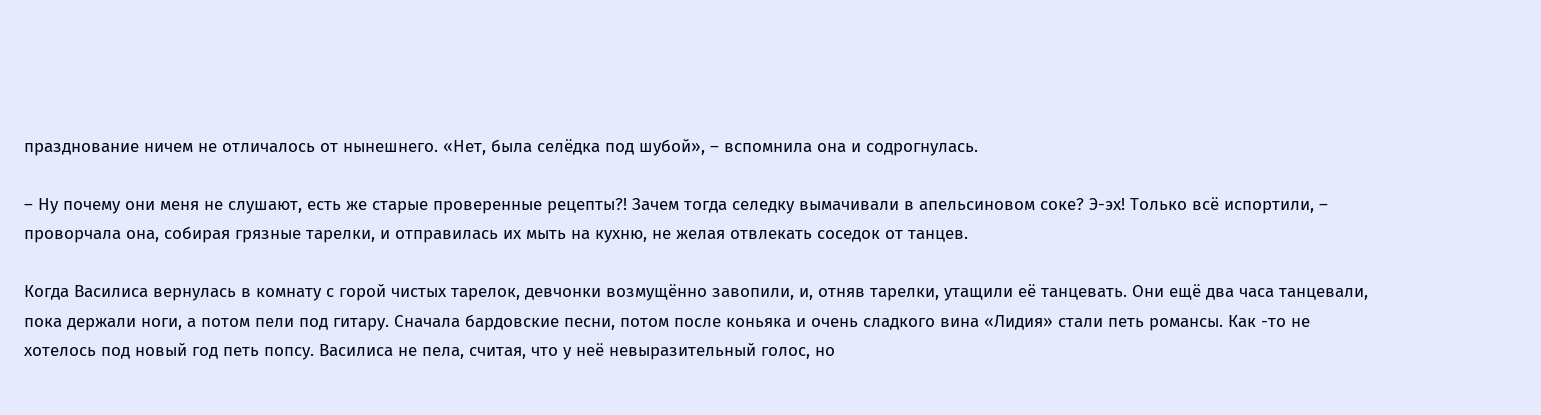празднование ничем не отличалось от нынешнего. «Нет, была селёдка под шубой», – вспомнила она и содрогнулась.

– Ну почему они меня не слушают, есть же старые проверенные рецепты?! Зачем тогда селедку вымачивали в апельсиновом соке? Э-эх! Только всё испортили, – проворчала она, собирая грязные тарелки, и отправилась их мыть на кухню, не желая отвлекать соседок от танцев.

Когда Василиса вернулась в комнату с горой чистых тарелок, девчонки возмущённо завопили, и, отняв тарелки, утащили её танцевать. Они ещё два часа танцевали, пока держали ноги, а потом пели под гитару. Сначала бардовские песни, потом после коньяка и очень сладкого вина «Лидия» стали петь романсы. Как -то не хотелось под новый год петь попсу. Василиса не пела, считая, что у неё невыразительный голос, но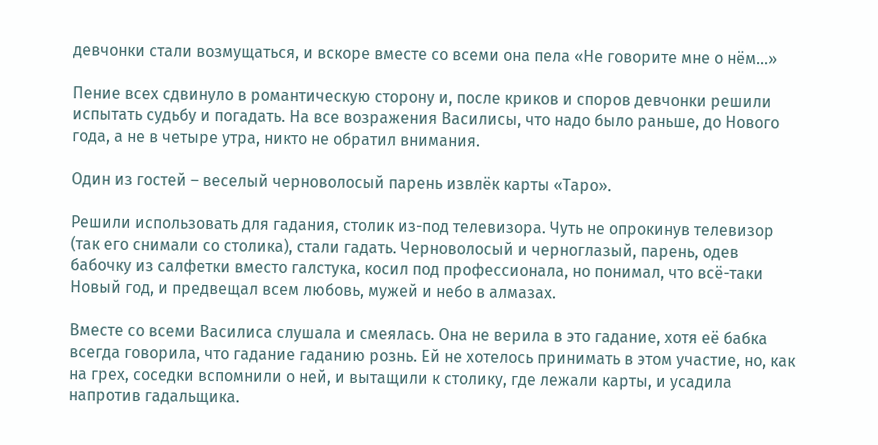девчонки стали возмущаться, и вскоре вместе со всеми она пела «Не говорите мне о нём…»

Пение всех сдвинуло в романтическую сторону и, после криков и споров девчонки решили испытать судьбу и погадать. На все возражения Василисы, что надо было раньше, до Нового года, а не в четыре утра, никто не обратил внимания.

Один из гостей – веселый черноволосый парень извлёк карты «Таро».

Решили использовать для гадания, столик из-под телевизора. Чуть не опрокинув телевизор (так его снимали со столика), стали гадать. Черноволосый и черноглазый, парень, одев бабочку из салфетки вместо галстука, косил под профессионала, но понимал, что всё-таки Новый год, и предвещал всем любовь, мужей и небо в алмазах.

Вместе со всеми Василиса слушала и смеялась. Она не верила в это гадание, хотя её бабка всегда говорила, что гадание гаданию рознь. Ей не хотелось принимать в этом участие, но, как на грех, соседки вспомнили о ней, и вытащили к столику, где лежали карты, и усадила напротив гадальщика.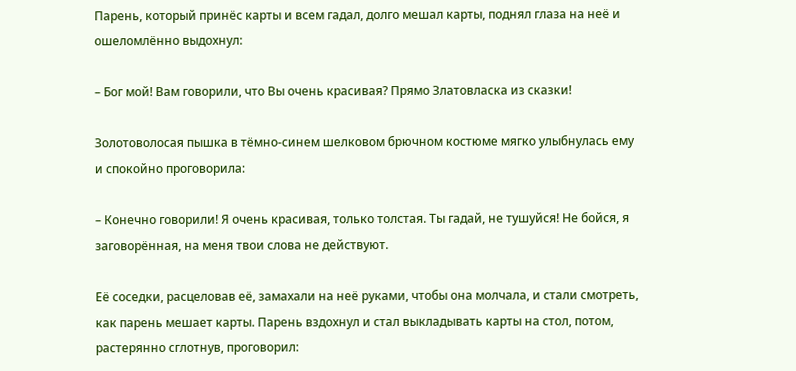Парень, который принёс карты и всем гадал, долго мешал карты, поднял глаза на неё и ошеломлённо выдохнул:

– Бог мой! Вам говорили, что Вы очень красивая? Прямо Златовласка из сказки!

Золотоволосая пышка в тёмно-синем шелковом брючном костюме мягко улыбнулась ему и спокойно проговорила:

– Конечно говорили! Я очень красивая, только толстая. Ты гадай, не тушуйся! Не бойся, я заговорённая, на меня твои слова не действуют.

Её соседки, расцеловав её, замахали на неё руками, чтобы она молчала, и стали смотреть, как парень мешает карты. Парень вздохнул и стал выкладывать карты на стол, потом, растерянно сглотнув, проговорил: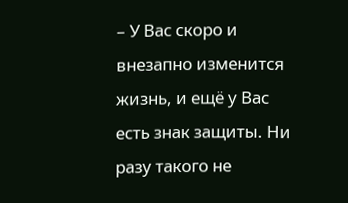– У Вас скоро и внезапно изменится жизнь, и ещё у Вас есть знак защиты. Ни разу такого не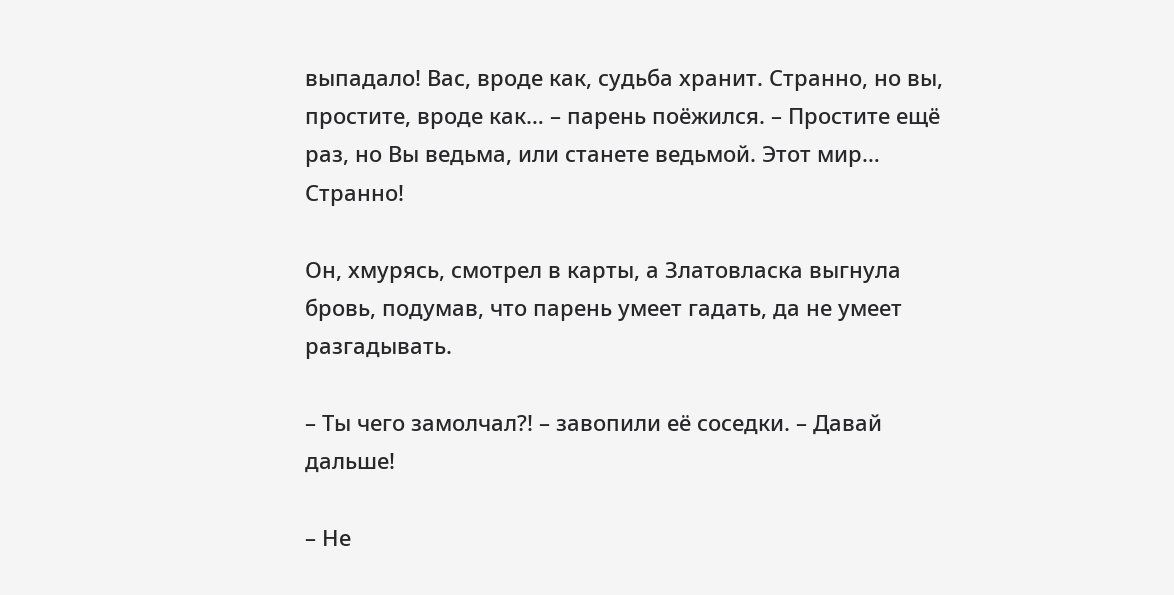выпадало! Вас, вроде как, судьба хранит. Странно, но вы, простите, вроде как… – парень поёжился. – Простите ещё раз, но Вы ведьма, или станете ведьмой. Этот мир… Странно!

Он, хмурясь, смотрел в карты, а Златовласка выгнула бровь, подумав, что парень умеет гадать, да не умеет разгадывать.

– Ты чего замолчал?! – завопили её соседки. – Давай дальше!

– Не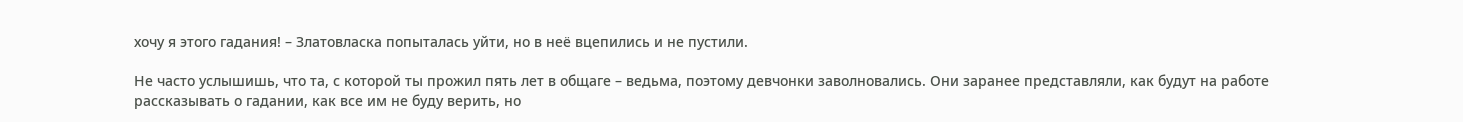хочу я этого гадания! – Златовласка попыталась уйти, но в неё вцепились и не пустили.

Не часто услышишь, что та, с которой ты прожил пять лет в общаге – ведьма, поэтому девчонки заволновались. Они заранее представляли, как будут на работе рассказывать о гадании, как все им не буду верить, но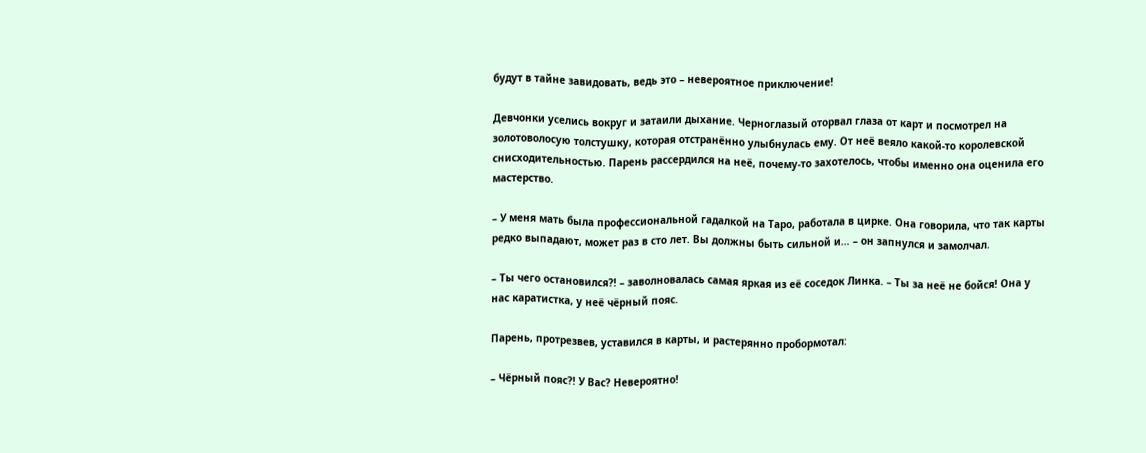будут в тайне завидовать, ведь это – невероятное приключение!

Девчонки уселись вокруг и затаили дыхание. Черноглазый оторвал глаза от карт и посмотрел на золотоволосую толстушку, которая отстранённо улыбнулась ему. От неё веяло какой-то королевской снисходительностью. Парень рассердился на неё, почему-то захотелось, чтобы именно она оценила его мастерство.

– У меня мать была профессиональной гадалкой на Таро, работала в цирке. Она говорила, что так карты редко выпадают, может раз в сто лет. Вы должны быть сильной и… – он запнулся и замолчал.

– Ты чего остановился?! – заволновалась самая яркая из её соседок Линка. – Ты за неё не бойся! Она у нас каратистка, у неё чёрный пояс.

Парень, протрезвев, уставился в карты, и растерянно пробормотал:

– Чёрный пояс?! У Вас? Невероятно!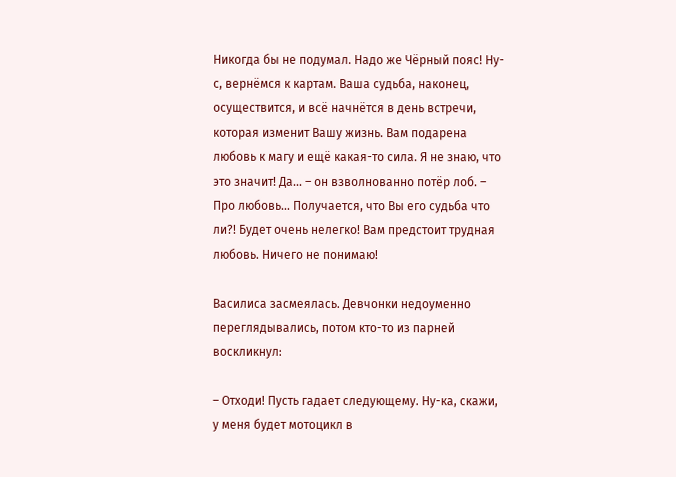Никогда бы не подумал. Надо же Чёрный пояс! Ну-с, вернёмся к картам. Ваша судьба, наконец, осуществится, и всё начнётся в день встречи, которая изменит Вашу жизнь. Вам подарена любовь к магу и ещё какая-то сила. Я не знаю, что это значит! Да… – он взволнованно потёр лоб. – Про любовь… Получается, что Вы его судьба что ли?! Будет очень нелегко! Вам предстоит трудная любовь. Ничего не понимаю!

Василиса засмеялась. Девчонки недоуменно переглядывались, потом кто-то из парней воскликнул:

– Отходи! Пусть гадает следующему. Ну-ка, скажи, у меня будет мотоцикл в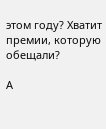этом году? Хватит премии, которую обещали?

А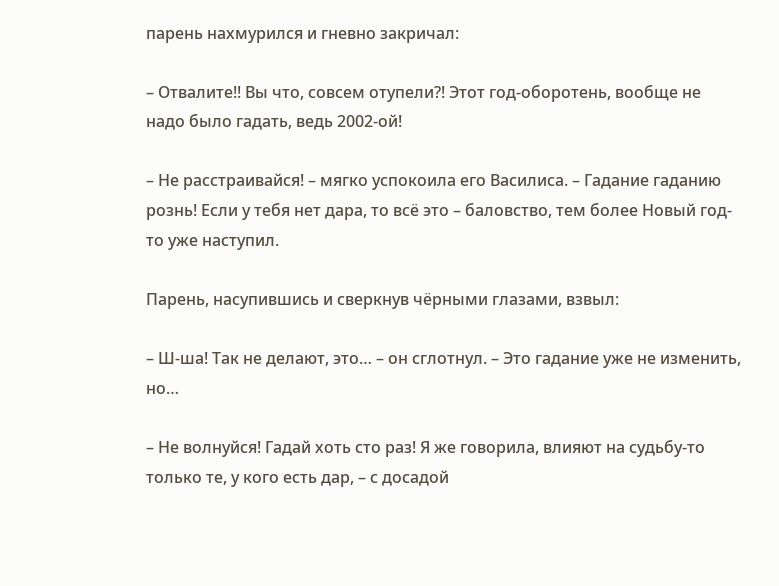парень нахмурился и гневно закричал:

– Отвалите!! Вы что, совсем отупели?! Этот год-оборотень, вообще не надо было гадать, ведь 2002-ой!

– Не расстраивайся! – мягко успокоила его Василиса. – Гадание гаданию рознь! Если у тебя нет дара, то всё это – баловство, тем более Новый год-то уже наступил.

Парень, насупившись и сверкнув чёрными глазами, взвыл:

– Ш-ша! Так не делают, это… – он сглотнул. – Это гадание уже не изменить, но…

– Не волнуйся! Гадай хоть сто раз! Я же говорила, влияют на судьбу-то только те, у кого есть дар, – с досадой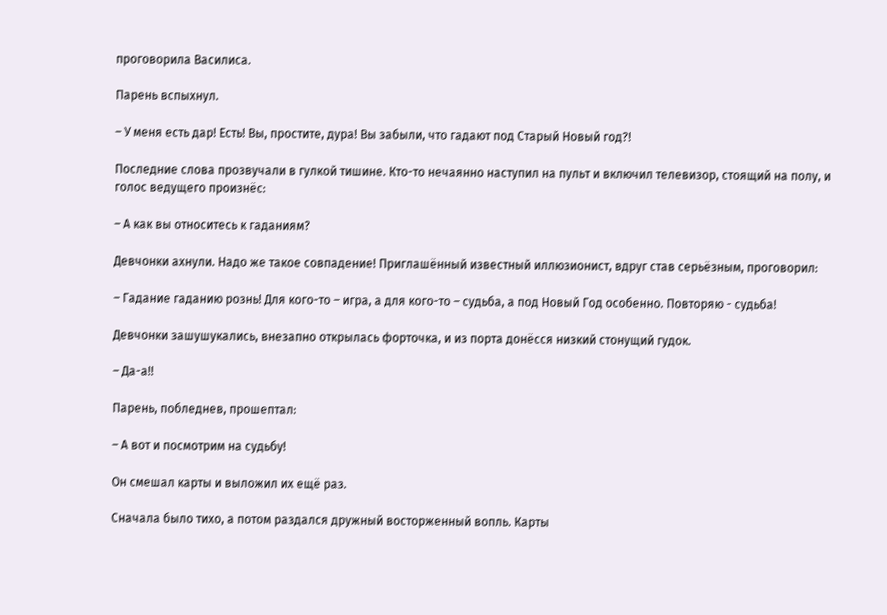проговорила Василиса.

Парень вспыхнул.

– У меня есть дар! Есть! Вы, простите, дура! Вы забыли, что гадают под Старый Новый год?!

Последние слова прозвучали в гулкой тишине. Кто-то нечаянно наступил на пульт и включил телевизор, стоящий на полу, и голос ведущего произнёс:

– А как вы относитесь к гаданиям?

Девчонки ахнули. Надо же такое совпадение! Приглашённый известный иллюзионист, вдруг став серьёзным, проговорил:

– Гадание гаданию рознь! Для кого-то – игра, а для кого-то – судьба, а под Новый Год особенно. Повторяю - судьба!

Девчонки зашушукались, внезапно открылась форточка, и из порта донёсся низкий стонущий гудок.

– Да-а!!

Парень, побледнев, прошептал:

– А вот и посмотрим на судьбу!

Он смешал карты и выложил их ещё раз.

Сначала было тихо, а потом раздался дружный восторженный вопль. Карты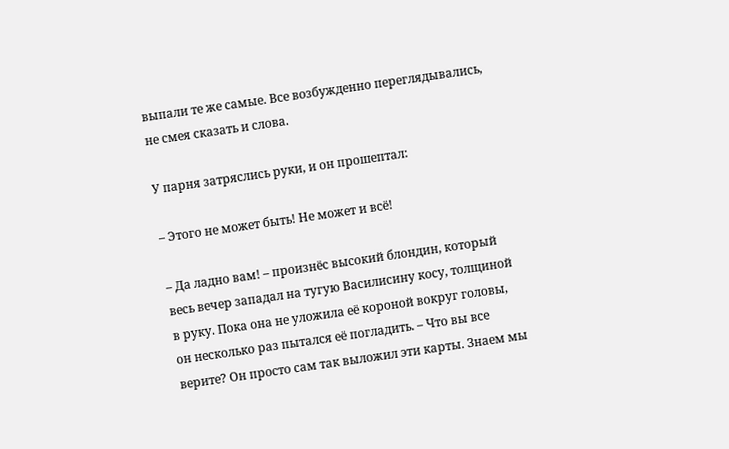выпали те же самые. Все возбужденно переглядывались, не смея сказать и слова.

У парня затряслись руки, и он прошептал:

– Этого не может быть! Не может и всё!

– Да ладно вам! – произнёс высокий блондин, который весь вечер западал на тугую Василисину косу, толщиной в руку. Пока она не уложила её короной вокруг головы, он несколько раз пытался её погладить. – Что вы все верите? Он просто сам так выложил эти карты. Знаем мы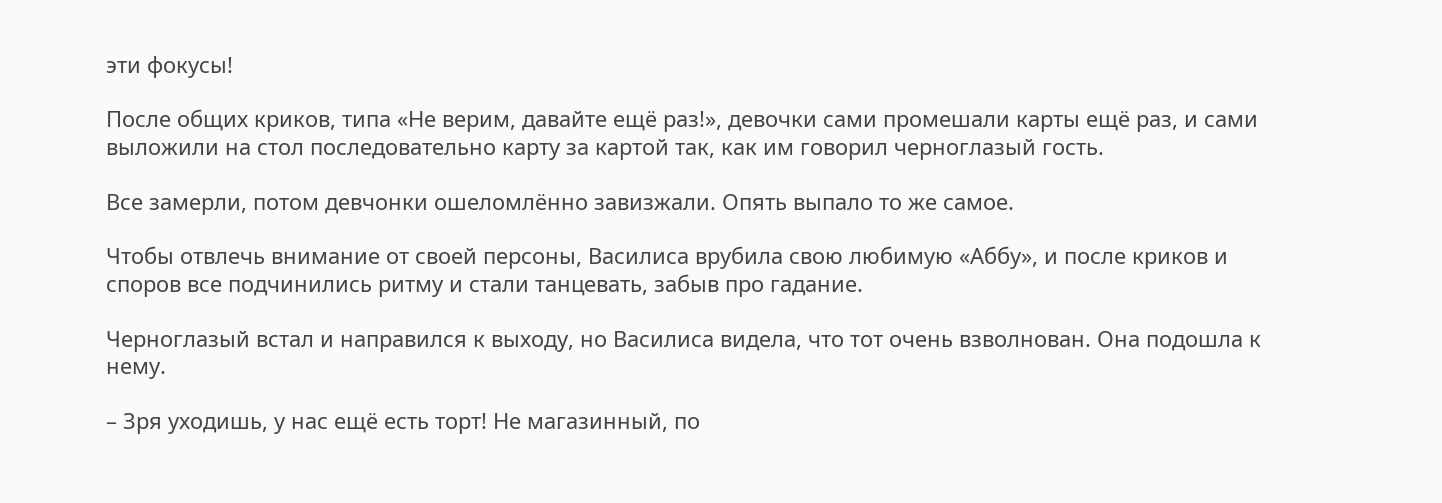эти фокусы!

После общих криков, типа «Не верим, давайте ещё раз!», девочки сами промешали карты ещё раз, и сами выложили на стол последовательно карту за картой так, как им говорил черноглазый гость.

Все замерли, потом девчонки ошеломлённо завизжали. Опять выпало то же самое.

Чтобы отвлечь внимание от своей персоны, Василиса врубила свою любимую «Аббу», и после криков и споров все подчинились ритму и стали танцевать, забыв про гадание.

Черноглазый встал и направился к выходу, но Василиса видела, что тот очень взволнован. Она подошла к нему.

– Зря уходишь, у нас ещё есть торт! Не магазинный, по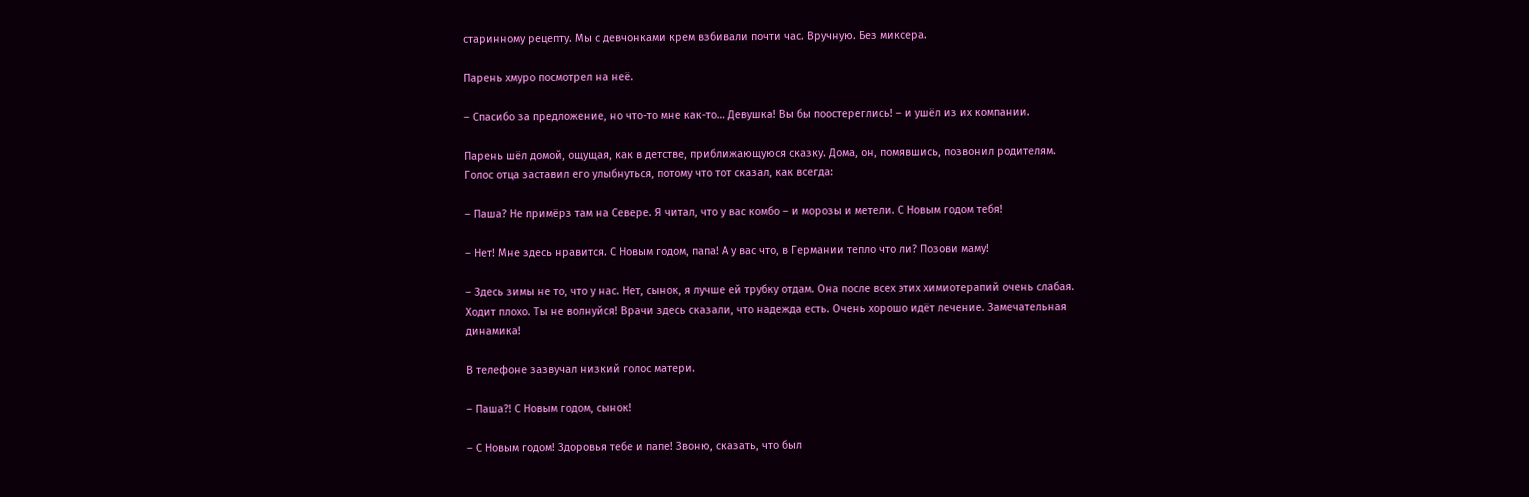старинному рецепту. Мы с девчонками крем взбивали почти час. Вручную. Без миксера.

Парень хмуро посмотрел на неё.

– Спасибо за предложение, но что-то мне как-то… Девушка! Вы бы поостереглись! – и ушёл из их компании.

Парень шёл домой, ощущая, как в детстве, приближающуюся сказку. Дома, он, помявшись, позвонил родителям. Голос отца заставил его улыбнуться, потому что тот сказал, как всегда:

– Паша? Не примёрз там на Севере. Я читал, что у вас комбо – и морозы и метели. С Новым годом тебя!

– Нет! Мне здесь нравится. С Новым годом, папа! А у вас что, в Германии тепло что ли? Позови маму!

– Здесь зимы не то, что у нас. Нет, сынок, я лучше ей трубку отдам. Она после всех этих химиотерапий очень слабая. Ходит плохо. Ты не волнуйся! Врачи здесь сказали, что надежда есть. Очень хорошо идёт лечение. Замечательная динамика!

В телефоне зазвучал низкий голос матери.

– Паша?! С Новым годом, сынок!

– С Новым годом! Здоровья тебе и папе! Звоню, сказать, что был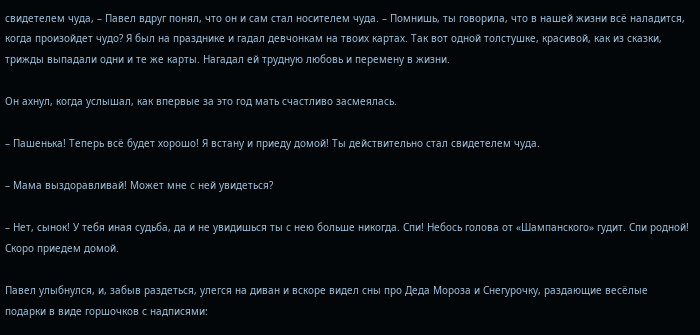свидетелем чуда, – Павел вдруг понял, что он и сам стал носителем чуда. – Помнишь, ты говорила, что в нашей жизни всё наладится, когда произойдет чудо? Я был на празднике и гадал девчонкам на твоих картах. Так вот одной толстушке, красивой, как из сказки, трижды выпадали одни и те же карты. Нагадал ей трудную любовь и перемену в жизни.

Он ахнул, когда услышал, как впервые за это год мать счастливо засмеялась.

– Пашенька! Теперь всё будет хорошо! Я встану и приеду домой! Ты действительно стал свидетелем чуда.

– Мама выздоравливай! Может мне с ней увидеться?

– Нет, сынок! У тебя иная судьба, да и не увидишься ты с нею больше никогда. Спи! Небось голова от «Шампанского» гудит. Спи родной! Скоро приедем домой.

Павел улыбнулся, и, забыв раздеться, улегся на диван и вскоре видел сны про Деда Мороза и Снегурочку, раздающие весёлые подарки в виде горшочков с надписями: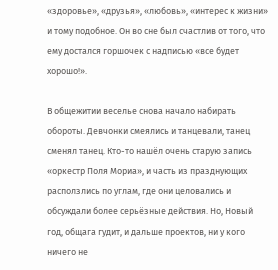«здоровье», «друзья», «любовь», «интерес к жизни» и тому подобное. Он во сне был счастлив от того, что ему достался горшочек с надписью «все будет хорошо!».

В общежитии веселье снова начало набирать обороты. Девчонки смеялись и танцевали, танец сменял танец. Кто-то нашёл очень старую запись «оркестр Поля Мориа», и часть из празднующих расползлись по углам, где они целовались и обсуждали более серьёзные действия. Но, Новый год, общага гудит, и дальше проектов, ни у кого ничего не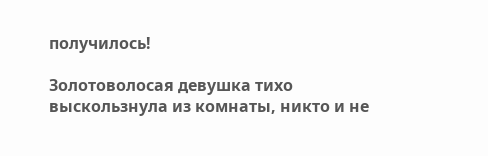получилось!

Золотоволосая девушка тихо выскользнула из комнаты, никто и не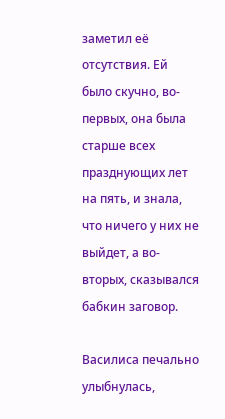заметил её отсутствия. Ей было скучно, во-первых, она была старше всех празднующих лет на пять, и знала, что ничего у них не выйдет, а во-вторых, сказывался бабкин заговор.

Василиса печально улыбнулась,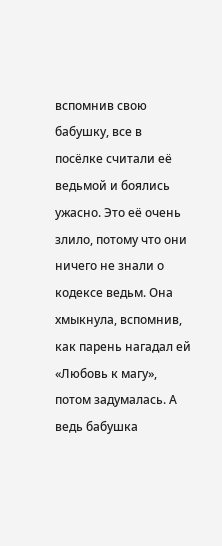вспомнив свою бабушку, все в посёлке считали её ведьмой и боялись ужасно. Это её очень злило, потому что они ничего не знали о кодексе ведьм. Она хмыкнула, вспомнив, как парень нагадал ей «Любовь к магу», потом задумалась. А ведь бабушка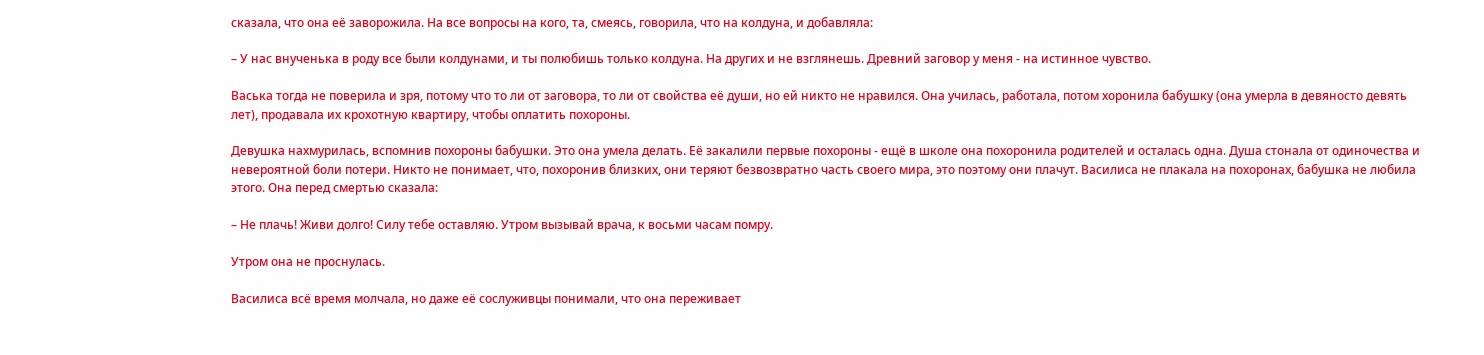сказала, что она её заворожила. На все вопросы на кого, та, смеясь, говорила, что на колдуна, и добавляла:

– У нас внученька в роду все были колдунами, и ты полюбишь только колдуна. На других и не взглянешь. Древний заговор у меня - на истинное чувство.

Васька тогда не поверила и зря, потому что то ли от заговора, то ли от свойства её души, но ей никто не нравился. Она училась, работала, потом хоронила бабушку (она умерла в девяносто девять лет), продавала их крохотную квартиру, чтобы оплатить похороны.

Девушка нахмурилась, вспомнив похороны бабушки. Это она умела делать. Её закалили первые похороны - ещё в школе она похоронила родителей и осталась одна. Душа стонала от одиночества и невероятной боли потери. Никто не понимает, что, похоронив близких, они теряют безвозвратно часть своего мира, это поэтому они плачут. Василиса не плакала на похоронах, бабушка не любила этого. Она перед смертью сказала:

– Не плачь! Живи долго! Силу тебе оставляю. Утром вызывай врача, к восьми часам помру.

Утром она не проснулась.

Василиса всё время молчала, но даже её сослуживцы понимали, что она переживает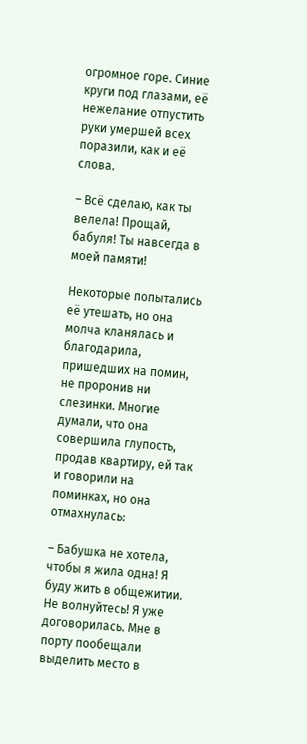огромное горе. Синие круги под глазами, её нежелание отпустить руки умершей всех поразили, как и её слова.

– Всё сделаю, как ты велела! Прощай, бабуля! Ты навсегда в моей памяти!

Некоторые попытались её утешать, но она молча кланялась и благодарила, пришедших на помин, не проронив ни слезинки. Многие думали, что она совершила глупость, продав квартиру, ей так и говорили на поминках, но она отмахнулась:

– Бабушка не хотела, чтобы я жила одна! Я буду жить в общежитии. Не волнуйтесь! Я уже договорилась. Мне в порту пообещали выделить место в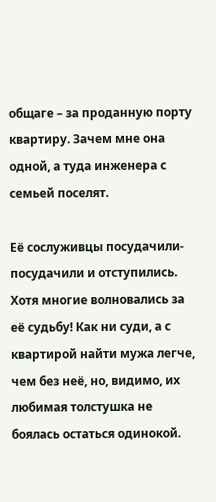общаге – за проданную порту квартиру. Зачем мне она одной, а туда инженера с семьей поселят.

Её сослуживцы посудачили-посудачили и отступились. Хотя многие волновались за её судьбу! Как ни суди, а с квартирой найти мужа легче, чем без неё, но, видимо, их любимая толстушка не боялась остаться одинокой.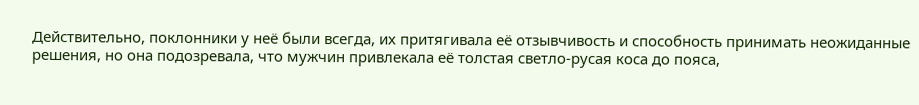Действительно, поклонники у неё были всегда, их притягивала её отзывчивость и способность принимать неожиданные решения, но она подозревала, что мужчин привлекала её толстая светло-русая коса до пояса,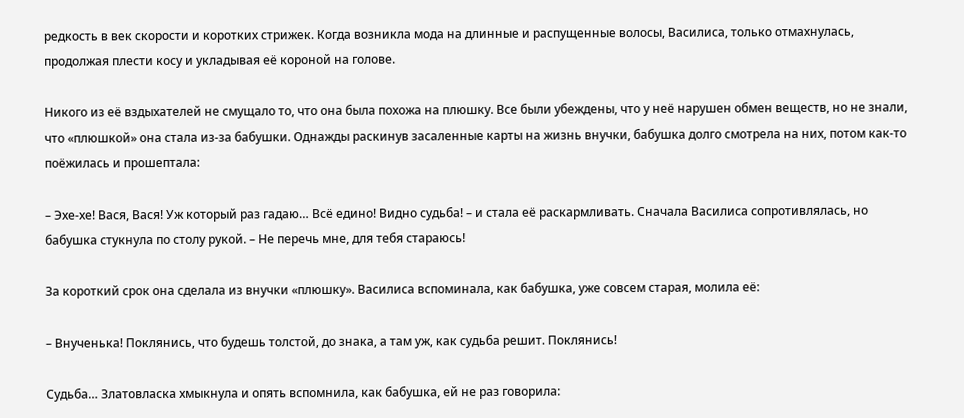редкость в век скорости и коротких стрижек. Когда возникла мода на длинные и распущенные волосы, Василиса, только отмахнулась, продолжая плести косу и укладывая её короной на голове.

Никого из её вздыхателей не смущало то, что она была похожа на плюшку. Все были убеждены, что у неё нарушен обмен веществ, но не знали, что «плюшкой» она стала из-за бабушки. Однажды раскинув засаленные карты на жизнь внучки, бабушка долго смотрела на них, потом как-то поёжилась и прошептала:

– Эхе-хе! Вася, Вася! Уж который раз гадаю… Всё едино! Видно судьба! – и стала её раскармливать. Сначала Василиса сопротивлялась, но бабушка стукнула по столу рукой. – Не перечь мне, для тебя стараюсь!

За короткий срок она сделала из внучки «плюшку». Василиса вспоминала, как бабушка, уже совсем старая, молила её:

– Внученька! Поклянись, что будешь толстой, до знака, а там уж, как судьба решит. Поклянись!

Судьба… Златовласка хмыкнула и опять вспомнила, как бабушка, ей не раз говорила: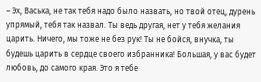– Эх, Васька, не так тебя надо было назвать, но твой отец, дурень упрямый, тебя так назвал. Ты ведь другая, нет у тебя желания царить. Ничего, мы тоже не без рук! Ты не бойся, внучка, ты будешь царить в сердце своего избранника! Большая, у вас будет любовь, до самого края. Это я тебе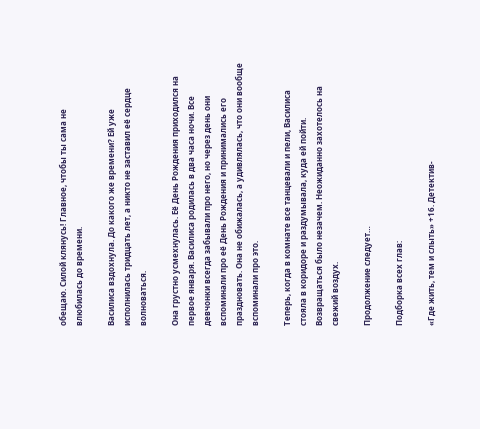обещаю. Силой клянусь! Главное, чтобы ты сама не влюбилась до времени.

Василиса вздохнула. До какого же времени? Ей уже исполнилась тридцать лет, а никто не заставил её сердце волноваться.

Она грустно усмехнулась. Её День Рождения приходился на первое января. Василиса родилась в два часа ночи. Все девчонки всегда забывали про него, но через день они вспоминали про её День Рождения и принимались его праздновать. Она не обижалась, а удивлялась, что они вообще вспоминали про это.

Теперь, когда в комнате все танцевали и пели, Василиса стояла в коридоре и раздумывала, куда ей пойти. Возвращаться было незачем. Неожиданно захотелось на свежий воздух.

Продолжение следует…

Подборка всех глав:

«Где жить, тем и слыть» +16. Детектив-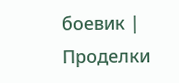боевик | Проделки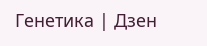Генетика | Дзен